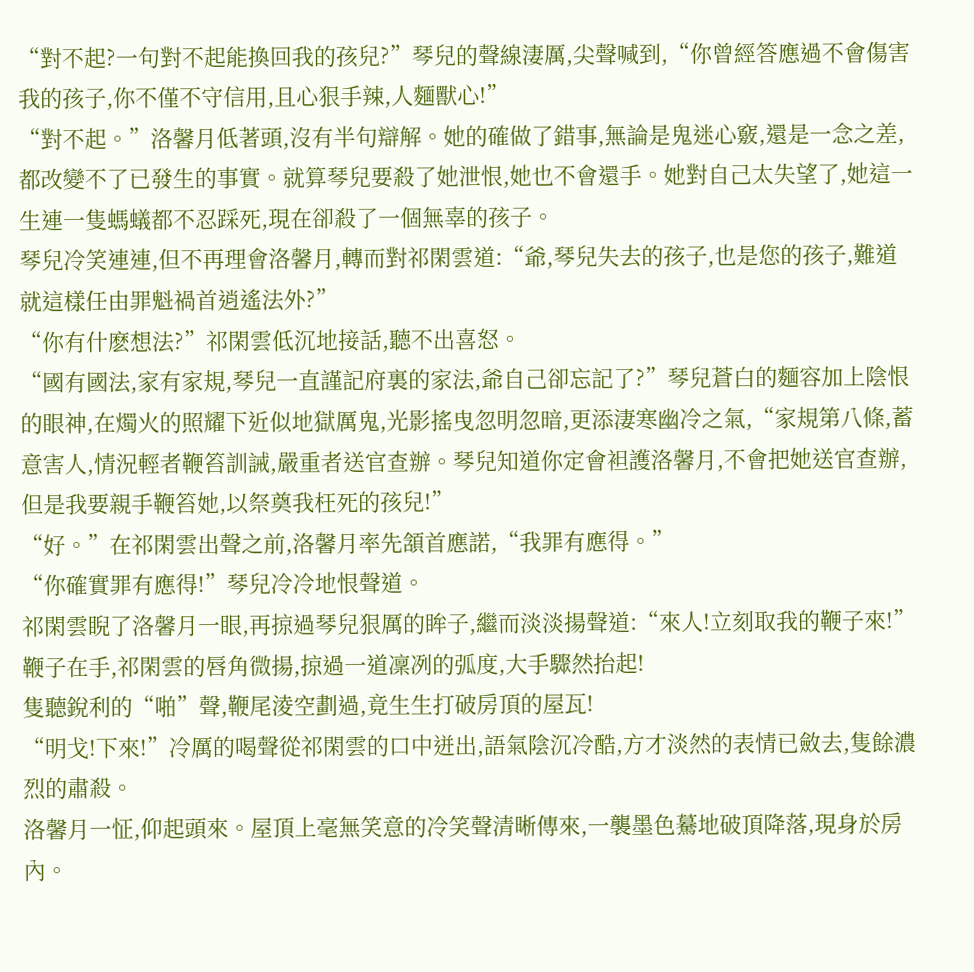“對不起?一句對不起能換回我的孩兒?”琴兒的聲線淒厲,尖聲喊到,“你曾經答應過不會傷害我的孩子,你不僅不守信用,且心狠手辣,人麵獸心!”
“對不起。”洛馨月低著頭,沒有半句辯解。她的確做了錯事,無論是鬼迷心竅,還是一念之差,都改變不了已發生的事實。就算琴兒要殺了她泄恨,她也不會還手。她對自己太失望了,她這一生連一隻螞蟻都不忍踩死,現在卻殺了一個無辜的孩子。
琴兒冷笑連連,但不再理會洛馨月,轉而對祁閑雲道:“爺,琴兒失去的孩子,也是您的孩子,難道就這樣任由罪魁禍首逍遙法外?”
“你有什麽想法?”祁閑雲低沉地接話,聽不出喜怒。
“國有國法,家有家規,琴兒一直謹記府裏的家法,爺自己卻忘記了?”琴兒蒼白的麵容加上陰恨的眼神,在燭火的照耀下近似地獄厲鬼,光影搖曳忽明忽暗,更添淒寒幽冷之氣,“家規第八條,蓄意害人,情況輕者鞭笞訓誡,嚴重者送官查辦。琴兒知道你定會袒護洛馨月,不會把她送官查辦,但是我要親手鞭笞她,以祭奠我枉死的孩兒!”
“好。”在祁閑雲出聲之前,洛馨月率先頷首應諾,“我罪有應得。”
“你確實罪有應得!”琴兒冷冷地恨聲道。
祁閑雲睨了洛馨月一眼,再掠過琴兒狠厲的眸子,繼而淡淡揚聲道:“來人!立刻取我的鞭子來!”
鞭子在手,祁閑雲的唇角微揚,掠過一道凜冽的弧度,大手驟然抬起!
隻聽銳利的“啪”聲,鞭尾淩空劃過,竟生生打破房頂的屋瓦!
“明戈!下來!”冷厲的喝聲從祁閑雲的口中迸出,語氣陰沉冷酷,方才淡然的表情已斂去,隻餘濃烈的肅殺。
洛馨月一怔,仰起頭來。屋頂上毫無笑意的冷笑聲清晰傳來,一襲墨色驀地破頂降落,現身於房內。